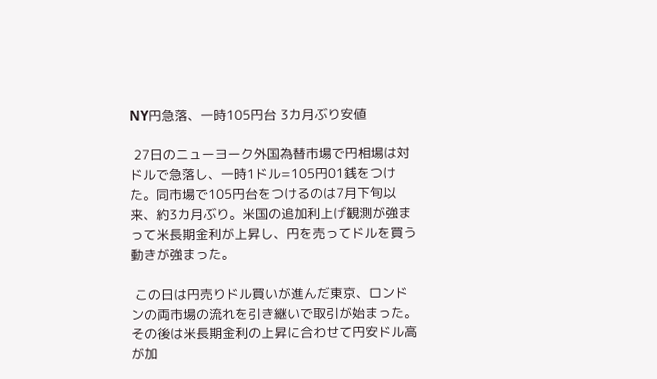NY円急落、一時105円台 3カ月ぶり安値

 27日のニューヨーク外国為替市場で円相場は対ドルで急落し、一時1ドル=105円01銭をつけた。同市場で105円台をつけるのは7月下旬以来、約3カ月ぶり。米国の追加利上げ観測が強まって米長期金利が上昇し、円を売ってドルを買う動きが強まった。

 この日は円売りドル買いが進んだ東京、ロンドンの両市場の流れを引き継いで取引が始まった。その後は米長期金利の上昇に合わせて円安ドル高が加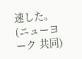速した。(ニューヨーク 共同)